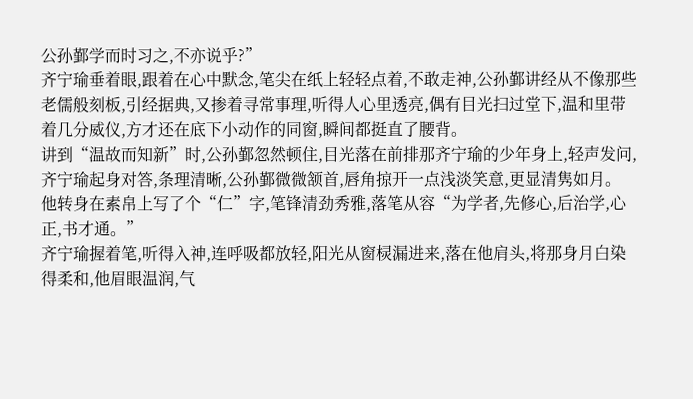公孙鄞学而时习之,不亦说乎?”
齐宁瑜垂着眼,跟着在心中默念,笔尖在纸上轻轻点着,不敢走神,公孙鄞讲经从不像那些老儒般刻板,引经据典,又掺着寻常事理,听得人心里透亮,偶有目光扫过堂下,温和里带着几分威仪,方才还在底下小动作的同窗,瞬间都挺直了腰背。
讲到“温故而知新”时,公孙鄞忽然顿住,目光落在前排那齐宁瑜的少年身上,轻声发问,齐宁瑜起身对答,条理清晰,公孙鄞微微颔首,唇角掠开一点浅淡笑意,更显清隽如月。
他转身在素帛上写了个“仁”字,笔锋清劲秀雅,落笔从容“为学者,先修心,后治学,心正,书才通。”
齐宁瑜握着笔,听得入神,连呼吸都放轻,阳光从窗棂漏进来,落在他肩头,将那身月白染得柔和,他眉眼温润,气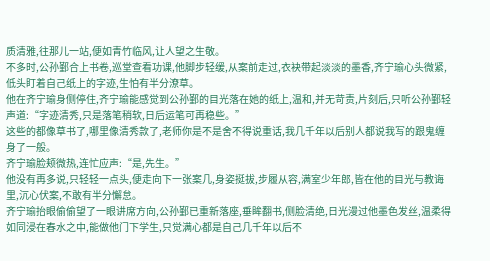质清雅,往那儿一站,便如青竹临风,让人望之生敬。
不多时,公孙鄞合上书卷,巡堂查看功课,他脚步轻缓,从案前走过,衣袂带起淡淡的墨香,齐宁瑜心头微紧,低头盯着自己纸上的字迹,生怕有半分潦草。
他在齐宁瑜身侧停住,齐宁瑜能感觉到公孙鄞的目光落在她的纸上,温和,并无苛责,片刻后,只听公孙鄞轻声道:“字迹清秀,只是落笔稍软,日后运笔可再稳些。”
这些的都像草书了,哪里像清秀款了,老师你是不是舍不得说重话,我几千年以后别人都说我写的跟鬼缠身了一般。
齐宁瑜脸颊微热,连忙应声:“是,先生。”
他没有再多说,只轻轻一点头,便走向下一张案几,身姿挺拔,步履从容,满室少年郎,皆在他的目光与教诲里,沉心伏案,不敢有半分懈怠。
齐宁瑜抬眼偷偷望了一眼讲席方向,公孙鄞已重新落座,垂眸翻书,侧脸清绝,日光漫过他墨色发丝,温柔得如同浸在春水之中,能做他门下学生,只觉满心都是自己几千年以后不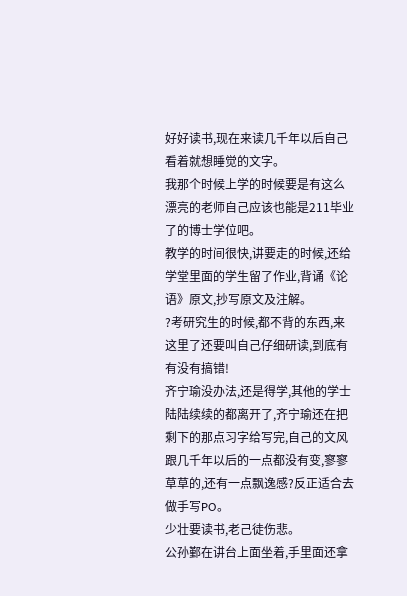好好读书,现在来读几千年以后自己看着就想睡觉的文字。
我那个时候上学的时候要是有这么漂亮的老师自己应该也能是211毕业了的博士学位吧。
教学的时间很快,讲要走的时候,还给学堂里面的学生留了作业,背诵《论语》原文,抄写原文及注解。
?考研究生的时候,都不背的东西,来这里了还要叫自己仔细研读,到底有有没有搞错!
齐宁瑜没办法,还是得学,其他的学士陆陆续续的都离开了,齐宁瑜还在把剩下的那点习字给写完,自己的文风跟几千年以后的一点都没有变,寥寥草草的,还有一点飘逸感?反正适合去做手写PO。
少壮要读书,老己徒伤悲。
公孙鄞在讲台上面坐着,手里面还拿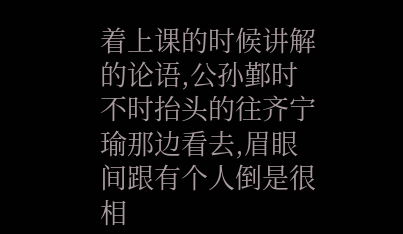着上课的时候讲解的论语,公孙鄞时不时抬头的往齐宁瑜那边看去,眉眼间跟有个人倒是很相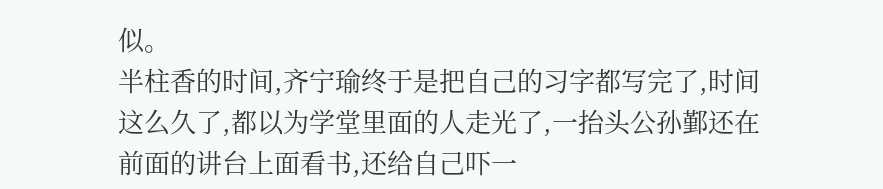似。
半柱香的时间,齐宁瑜终于是把自己的习字都写完了,时间这么久了,都以为学堂里面的人走光了,一抬头公孙鄞还在前面的讲台上面看书,还给自己吓一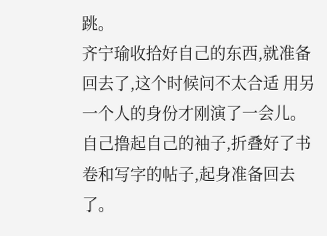跳。
齐宁瑜收拾好自己的东西,就准备回去了,这个时候问不太合适 用另一个人的身份才刚演了一会儿。
自己撸起自己的袖子,折叠好了书卷和写字的帖子,起身准备回去了。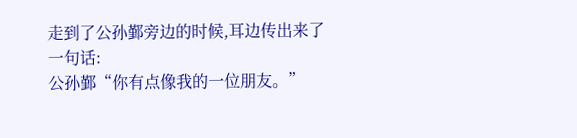走到了公孙鄞旁边的时候,耳边传出来了一句话:
公孙鄞“你有点像我的一位朋友。”